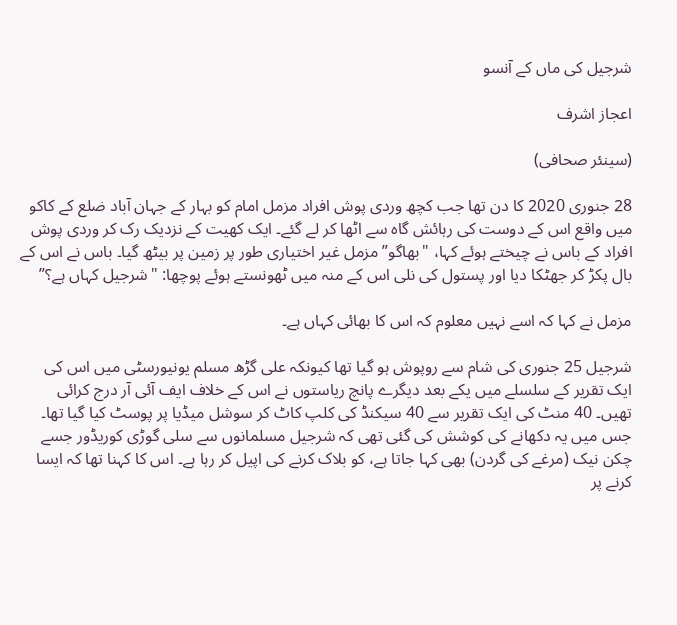شرجیل کی ماں کے آنسو

اعجاز اشرف

(سینئر صحافی)

28 جنوری 2020 کا دن تھا جب کچھ وردی پوش افراد مزمل امام کو بہار کے جہان آباد ضلع کے کاکو میں واقع اس کے دوست کی رہائش گاہ سے اٹھا کر لے گئے۔ ایک کھیت کے نزدیک رک کر وردی پوش افراد کے باس نے چیختے ہوئے کہا، "بھاگو” مزمل غیر اختیاری طور پر زمین پر بیٹھ گیا۔ باس نے اس کے بال پکڑ کر جھٹکا دیا اور پستول کی نلی اس کے منہ میں ٹھونستے ہوئے پوچھا: "شرجیل کہاں ہے؟”

مزمل نے کہا کہ اسے نہیں معلوم کہ اس کا بھائی کہاں ہے۔

شرجیل 25 جنوری کی شام سے روپوش ہو گیا تھا کیونکہ علی گڑھ مسلم یونیورسٹی میں اس کی ایک تقریر کے سلسلے میں یکے بعد دیگرے پانچ ریاستوں نے اس کے خلاف ایف آئی آر درج کرائی تھیں۔ 40 منٹ کی ایک تقریر سے 40 سیکنڈ کی کلپ کاٹ کر سوشل میڈیا پر پوسٹ کیا گیا تھا۔ جس میں یہ دکھانے کی کوشش کی گئی تھی کہ شرجیل مسلمانوں سے سلی گوڑی کوریڈور جسے چکن نیک (مرغے کی گردن) بھی کہا جاتا ہے، کو بلاک کرنے کی اپیل کر رہا ہے۔ اس کا کہنا تھا کہ ایسا کرنے پر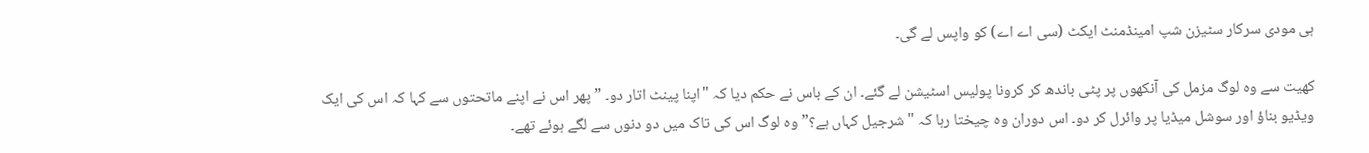ہی مودی سرکار سٹیزن شپ امینڈمنٹ ایکٹ (سی اے اے) کو واپس لے گی۔

کھیت سے وہ لوگ مزمل کی آنکھوں پر پٹی باندھ کر کرونا پولیس اسٹیشن لے گئے۔ ان کے باس نے حکم دیا کہ "اپنا پینٹ اتار دو۔ ” پھر اس نے اپنے ماتحتوں سے کہا کہ اس کی ایک ویڈیو بناؤ اور سوشل میڈیا پر وائرل کر دو۔ اس دوران وہ چیختا رہا کہ "شرجیل کہاں ہے؟” وہ لوگ اس کی تاک میں دو دنوں سے لگے ہوئے تھے۔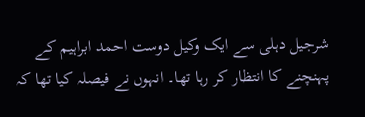شرجیل دہلی سے ایک وکیل دوست احمد ابراہیم کے پہنچنے کا انتظار کر رہا تھا۔ انہوں نے فیصلہ کیا تھا کہ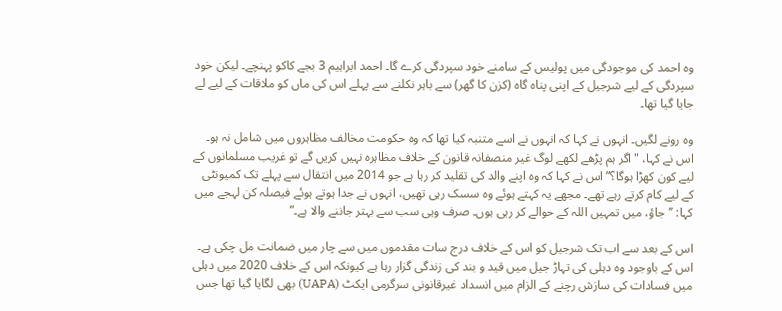وہ احمد کی موجودگی میں پولیس کے سامنے خود سپردگی کرے گا۔ احمد ابراہیم 3 بجے کاکو پہنچے۔ لیکن خود سپردگی کے لیے شرجیل کے اپنی پناہ گاہ (کزن کا گھر) سے باہر نکلنے سے پہلے اس کی ماں کو ملاقات کے لیے لے جایا گیا تھا۔

وہ رونے لگیں۔ انہوں نے کہا کہ انہوں نے اسے متنبہ کیا تھا کہ وہ حکومت مخالف مظاہروں میں شامل نہ ہو۔ اس نے کہا، "اگر ہم پڑھے لکھے لوگ غیر منصفانہ قانون کے خلاف مظاہرہ نہیں کریں گے تو غریب مسلمانوں کے لیے کون کھڑا ہوگا؟” اس نے کہا کہ وہ اپنے والد کی تقلید کر رہا ہے جو 2014 میں انتقال سے پہلے تک کمیونٹی کے لیے کام کرتے رہے تھے۔ مجھے یہ کہتے ہوئے وہ سسک رہی تھیں، انہوں نے جدا ہوتے ہوئے فیصلہ کن لہجے میں کہا: ’’جاؤ، میں تمہیں اللہ کے حوالے کر رہی ہوں۔ صرف وہی سب سے بہتر جاننے والا ہے۔”

اس کے بعد سے اب تک شرجیل کو اس کے خلاف درج سات مقدموں میں سے چار میں ضمانت مل چکی ہے۔ اس کے باوجود وہ دہلی کی تہاڑ جیل میں قید و بند کی زندگی گزار رہا ہے کیونکہ اس کے خلاف 2020 میں دہلی میں فسادات کی سازش رچنے کے الزام میں انسداد غیرقانونی سرگرمی ایکٹ (UAPA) بھی لگایا گیا تھا جس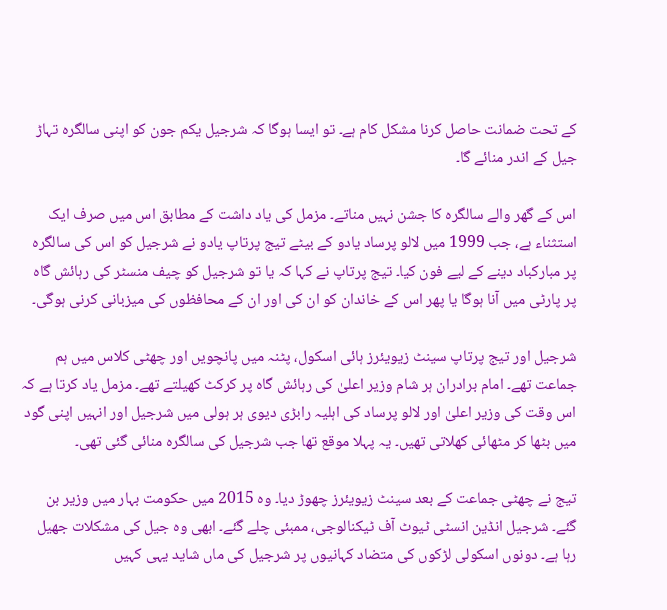کے تحت ضمانت حاصل کرنا مشکل کام ہے۔ تو ایسا ہوگا کہ شرجیل یکم جون کو اپنی سالگرہ تہاڑ جیل کے اندر منائے گا۔

اس کے گھر والے سالگرہ کا جشن نہیں مناتے۔ مزمل کی یاد داشت کے مطابق اس میں صرف ایک استثناء ہے، جب 1999 میں لالو پرساد یادو کے بیٹے تیج پرتاپ یادو نے شرجیل کو اس کی سالگرہ پر مبارکباد دینے کے لیے فون کیا۔ تیج پرتاپ نے کہا کہ یا تو شرجیل کو چیف منسٹر کی رہائش گاہ پر پارٹی میں آنا ہوگا یا پھر اس کے خاندان کو ان کی اور ان کے محافظوں کی میزبانی کرنی ہوگی۔

شرجیل اور تیج پرتاپ سینٹ زیویئرز ہائی اسکول، پٹنہ میں پانچویں اور چھٹی کلاس میں ہم جماعت تھے۔ امام برادران ہر شام وزیر اعلیٰ کی رہائش گاہ پر کرکٹ کھیلتے تھے۔ مزمل یاد کرتا ہے کہ اس وقت کی وزیر اعلیٰ اور لالو پرساد کی اہلیہ رابڑی دیوی ہر ہولی میں شرجیل اور انہیں اپنی گود میں بٹھا کر مٹھائی کھلاتی تھیں۔ یہ پہلا موقع تھا جب شرجیل کی سالگرہ منائی گئی تھی۔

تیج نے چھٹی جماعت کے بعد سینٹ زیویئرز چھوڑ دیا۔ وہ 2015 میں حکومت بہار میں وزیر بن گئے۔ شرجیل انڈین انسٹی ٹیوٹ آف ٹیکنالوجی، ممبئی چلے گئے۔ ابھی وہ جیل کی مشکلات جھیل رہا ہے۔ دونوں اسکولی لڑکوں کی متضاد کہانیوں پر شرجیل کی ماں شاید یہی کہیں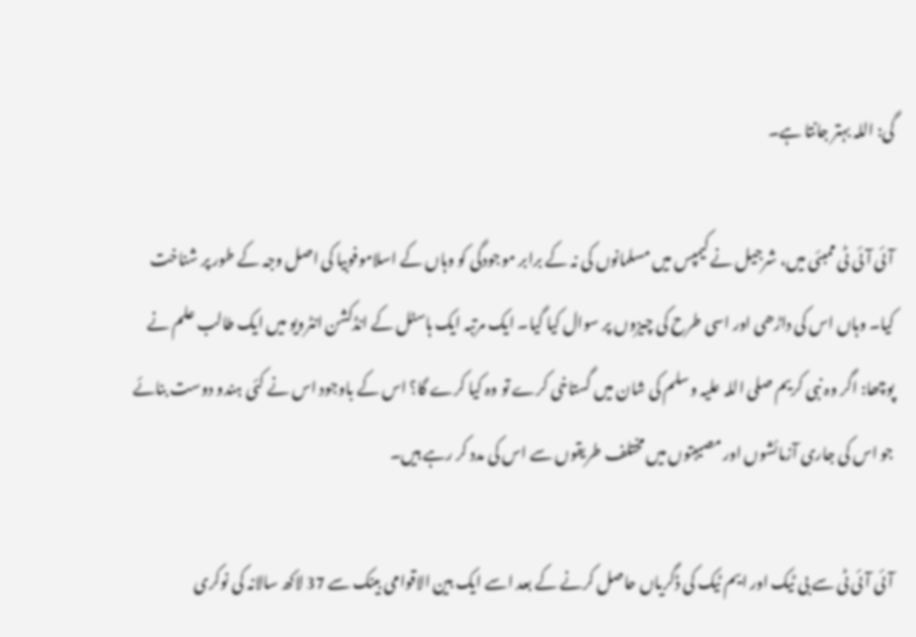گی: اللہ بہتر جانتا ہے۔

آئی آئی ٹی ممبئی میں، شرجیل نے کیمپس میں مسلمانوں کی نہ کے برابر موجودگی کو وہاں کے اسلاموفوبیا کی اصل وجہ کے طور پر شناخت کیا۔ وہاں اس کی داڑھی اور اسی طرح کی چیزوں پر سوال کیا گیا۔ ایک مرتبہ ایک ہاسٹل کے انڈکشن انٹرویو میں ایک طالب علم نے پوچھا: اگر وہ نبی کریم صلی اللہ علیہ وسلم کی شان میں گستاخی کرے تو وہ کیا کرے گا؟ اس کے باوجود اس نے کئی ہندو دوست بنائے جو اس کی جاری آزمائشوں اور مصیبتوں میں مختلف طریقوں سے اس کی مدد کر رہے ہیں۔

آئی آئی ٹی سے بی ٹیک اور ایم ٹیک کی ڈگریاں حاصل کرنے کے بعد اسے ایک بین الاقوامی بینک سے 37 لاکھ سالانہ کی نوکری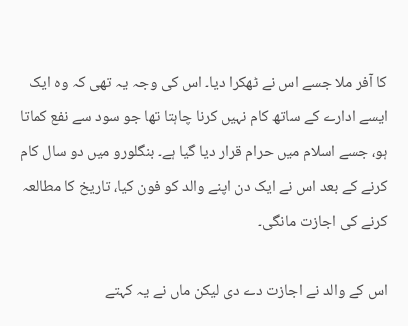کا آفر ملا جسے اس نے ٹھکرا دیا۔ اس کی وجہ یہ تھی کہ وہ ایک ایسے ادارے کے ساتھ کام نہیں کرنا چاہتا تھا جو سود سے نفع کماتا ہو، جسے اسلام میں حرام قرار دیا گیا ہے۔ بنگلورو میں دو سال کام کرنے کے بعد اس نے ایک دن اپنے والد کو فون کیا، تاریخ کا مطالعہ کرنے کی اجازت مانگی۔

اس کے والد نے اجازت دے دی لیکن ماں نے یہ کہتے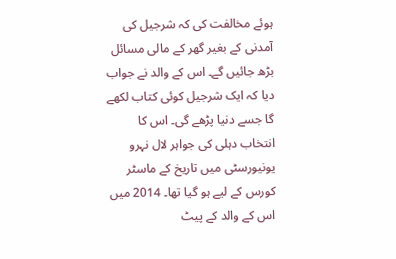ہوئے مخالفت کی کہ شرجیل کی آمدنی کے بغیر گھر کے مالی مسائل بڑھ جائیں گے۔ اس کے والد نے جواب دیا کہ ایک شرجیل کوئی کتاب لکھے گا جسے دنیا پڑھے گی۔ اس کا انتخاب دہلی کی جواہر لال نہرو یونیورسٹی میں تاریخ کے ماسٹر کورس کے لیے ہو گیا تھا۔ 2014 میں اس کے والد کے پیٹ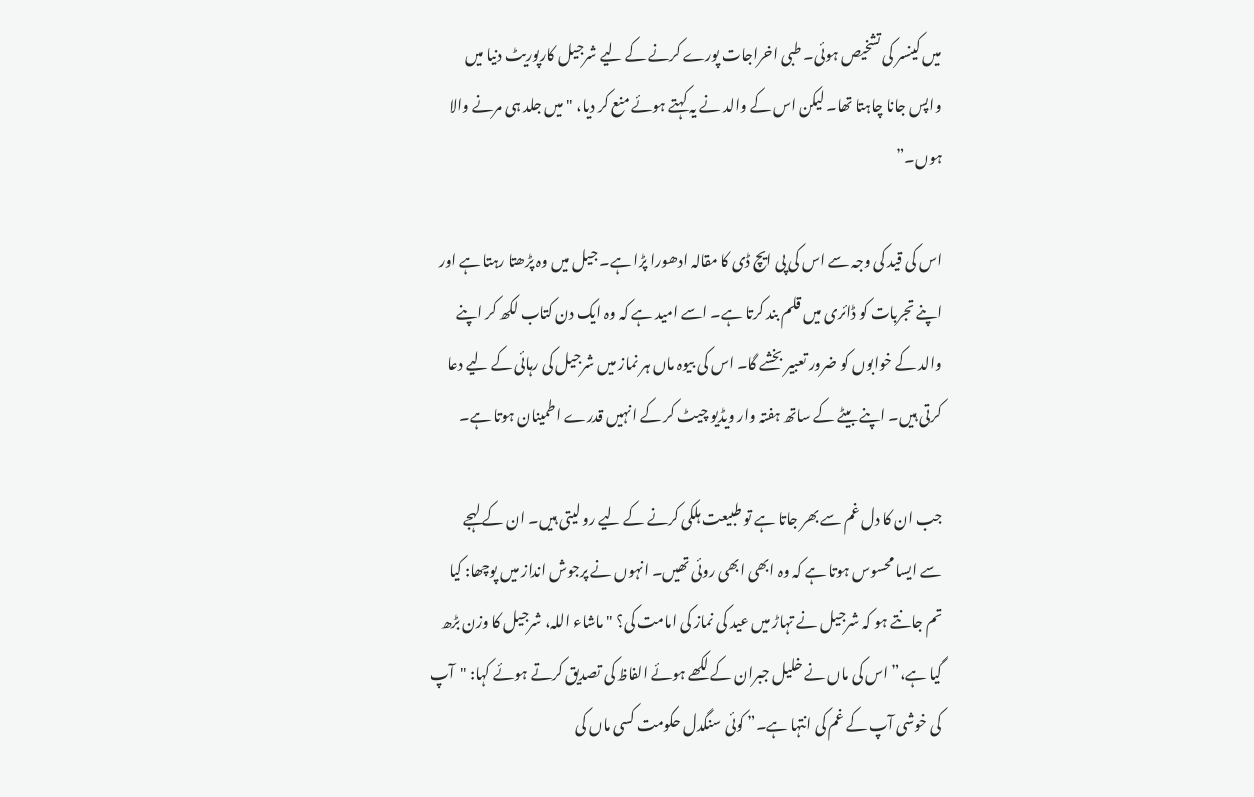میں کینسر کی تشخیص ہوئی۔ طبی اخراجات پورے کرنے کے لیے شرجیل کارپوریٹ دنیا میں واپس جانا چاہتا تھا۔ لیکن اس کے والد نے یہ کہتے ہوئے منع کر دیا، "میں جلد ہی مرنے والا ہوں۔”

اس کی قید کی وجہ سے اس کی پی ایچ ڈی کا مقالہ ادھورا پڑا ہے۔ جیل میں وہ پڑھتا رہتا ہے اور اپنے تجربات کو ڈائری میں قلم بند کرتا ہے۔ اسے امید ہے کہ وہ ایک دن کتاب لکھ کر اپنے والد کے خوابوں کو ضرور تعبیر بخشے گا۔ اس کی بیوہ ماں ہر نماز میں شرجیل کی رہائی کے لیے دعا کرتی ہیں۔ اپنے بیٹے کے ساتھ ہفتہ وار ویڈیو چیٹ کر کے انہیں قدرے اطمینان ہوتا ہے۔

جب ان کا دل غم سے بھر جاتا ہے تو طبیعت ہلکی کرنے کے لیے رو لیتی ہیں۔ ان کے لہجے سے ایسا محسوس ہوتا ہے کہ وہ ابھی ابھی روئی تھیں۔ انہوں نے پرجوش انداز میں پوچھا: کیا تم جانتے ہو کہ شرجیل نے تہاڑ میں عید کی نماز کی امامت کی؟ "ماشاء اللہ، شرجیل کا وزن بڑھ گیا ہے،” اس کی ماں نے خلیل جبران کے لکھے ہوئے الفاظ کی تصدیق کرتے ہوئے کہا: "آپ کی خوشی آپ کے غم کی انتہا ہے۔” کوئی سنگدل حکومت کسی ماں کی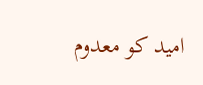امید کو معدوم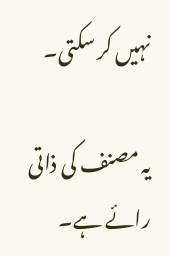نہیں کر سکتی۔

یہ مصنف کی ذاتی رائے ہے۔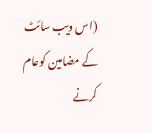(اس ویب سائٹ کے مضامین کوعام کرنے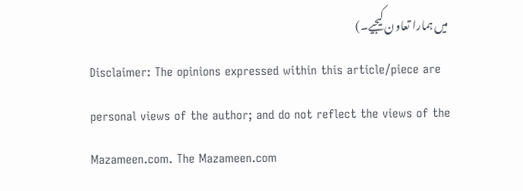میں ہمارا تعاون کیجیے۔)
Disclaimer: The opinions expressed within this article/piece are personal views of the author; and do not reflect the views of the Mazameen.com. The Mazameen.com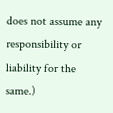does not assume any responsibility or liability for the same.)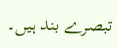تبصرے بند ہیں۔